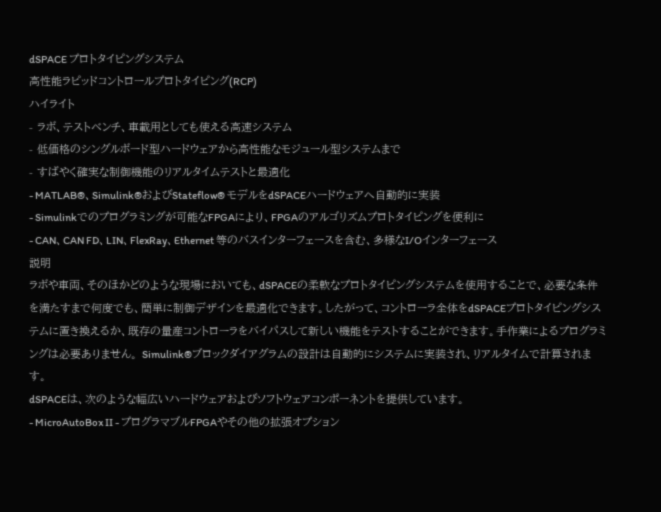dSPACE プロトタイピングシステム
高性能ラピッドコントロールプロトタイピング(RCP)
ハイライト
- ラボ、テストベンチ、車載用としても使える高速システム
- 低価格のシングルボード型ハードウェアから高性能なモジュール型システムまで
- すばやく確実な制御機能のリアルタイムテストと最適化
- MATLAB®、Simulink®およびStateflow® モデルをdSPACEハードウェアへ自動的に実装
- Simulinkでのプログラミングが可能なFPGAにより、FPGAのアルゴリズムプロトタイピングを便利に
- CAN、CAN FD、LIN、FlexRay、Ethernet 等のバスインターフェースを含む、多様なI/Oインターフェース
説明
ラボや車両、そのほかどのような現場においても、dSPACEの柔軟なプロトタイピングシステムを使用することで、必要な条件を満たすまで何度でも、簡単に制御デザインを最適化できます。したがって、コントローラ全体をdSPACEプロトタイピングシステムに置き換えるか、既存の量産コントローラをバイパスして新しい機能をテストすることができます。手作業によるプログラミングは必要ありません。 Simulink®ブロックダイアグラムの設計は自動的にシステムに実装され、リアルタイムで計算されます。
dSPACEは、次のような幅広いハードウェアおよびソフトウェアコンポーネントを提供しています。
- MicroAutoBox II - プログラマブルFPGAやその他の拡張オプション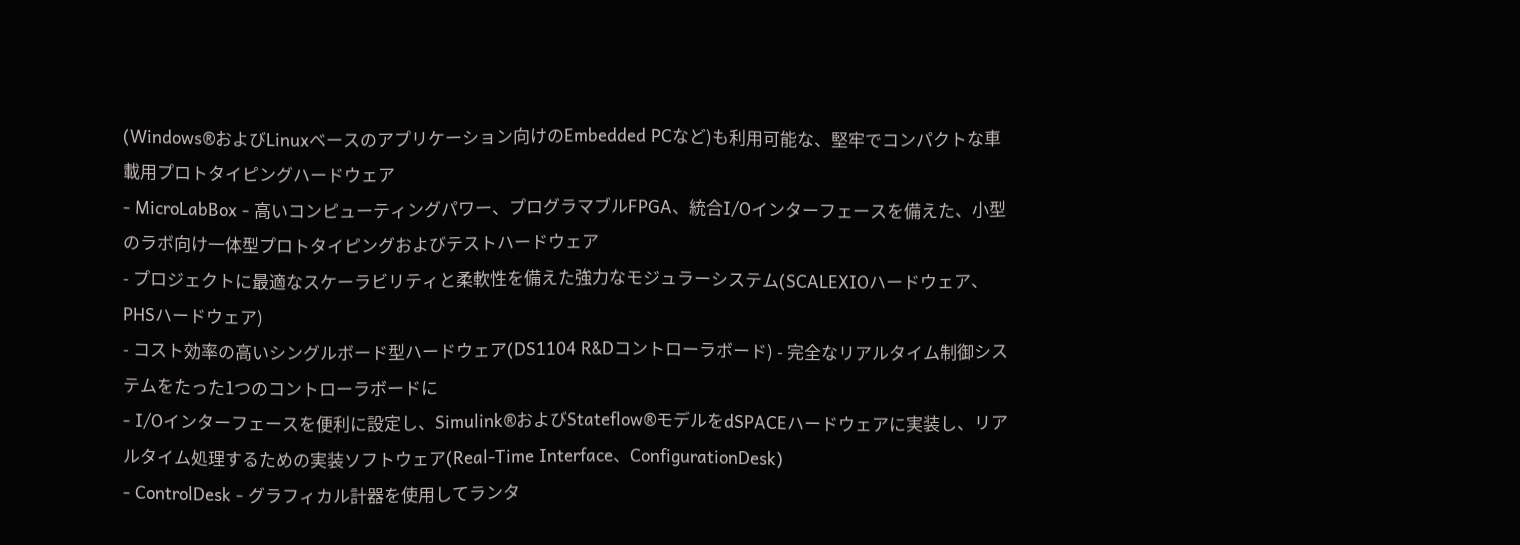(Windows®およびLinuxベースのアプリケーション向けのEmbedded PCなど)も利用可能な、堅牢でコンパクトな車載用プロトタイピングハードウェア
- MicroLabBox - 高いコンピューティングパワー、プログラマブルFPGA、統合I/Oインターフェースを備えた、小型のラボ向け一体型プロトタイピングおよびテストハードウェア
- プロジェクトに最適なスケーラビリティと柔軟性を備えた強力なモジュラーシステム(SCALEXIOハードウェア、PHSハードウェア)
- コスト効率の高いシングルボード型ハードウェア(DS1104 R&Dコントローラボード) - 完全なリアルタイム制御システムをたった1つのコントローラボードに
- I/Oインターフェースを便利に設定し、Simulink®およびStateflow®モデルをdSPACEハードウェアに実装し、リアルタイム処理するための実装ソフトウェア(Real-Time Interface、ConfigurationDesk)
- ControlDesk - グラフィカル計器を使用してランタ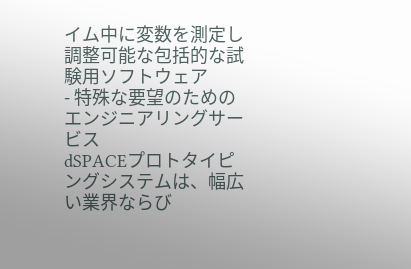イム中に変数を測定し調整可能な包括的な試験用ソフトウェア
- 特殊な要望のためのエンジニアリングサービス
dSPACEプロトタイピングシステムは、幅広い業界ならび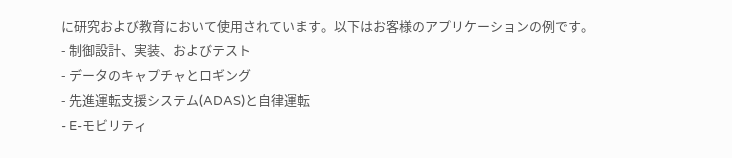に研究および教育において使用されています。以下はお客様のアプリケーションの例です。
- 制御設計、実装、およびテスト
- データのキャプチャとロギング
- 先進運転支援システム(ADAS)と自律運転
- E-モビリティ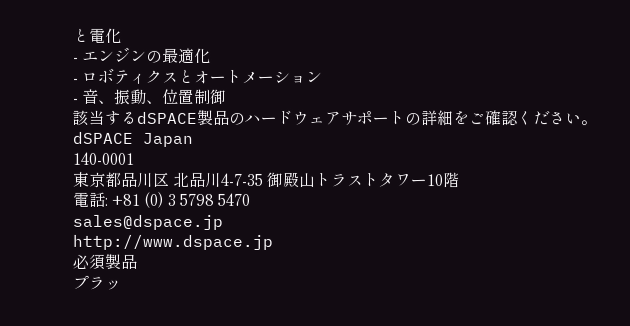と電化
- エンジンの最適化
- ロボティクスとオートメーション
- 音、振動、位置制御
該当するdSPACE製品のハードウェアサポートの詳細をご確認ください。
dSPACE Japan
140-0001
東京都品川区 北品川4-7-35 御殿山トラストタワー10階
電話: +81 (0) 3 5798 5470
sales@dspace.jp
http://www.dspace.jp
必須製品
プラッ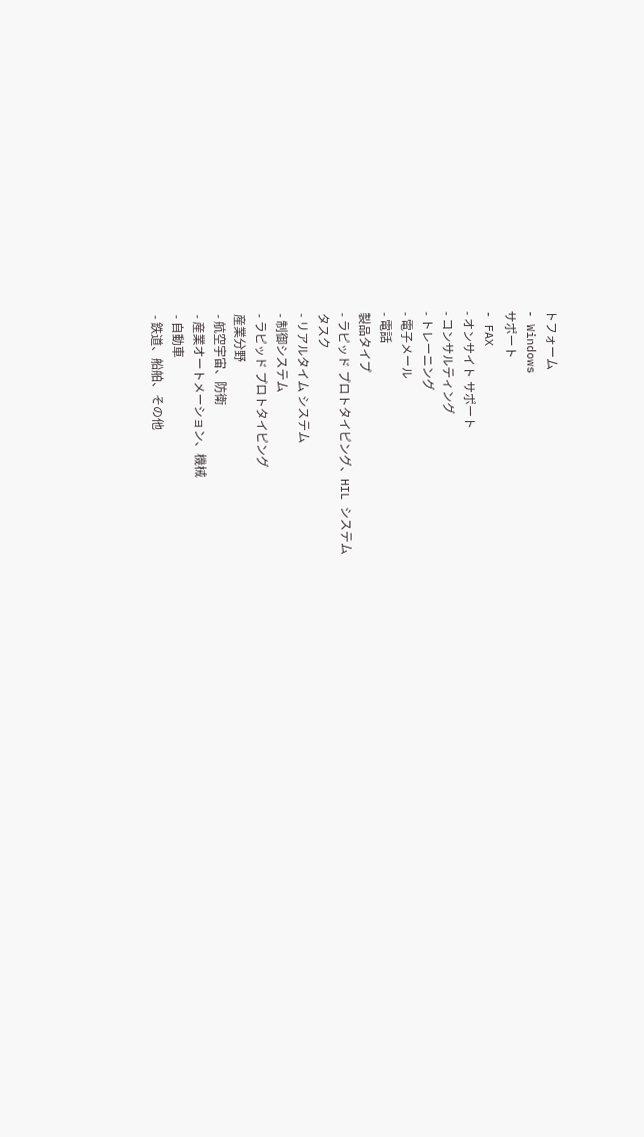トフォーム
- Windows
サポート
- FAX
- オンサイト サポート
- コンサルティング
- トレーニング
- 電子メール
- 電話
製品タイプ
- ラピッド プロトタイピング、HIL システム
タスク
- リアルタイム システム
- 制御システム
- ラピッド プロトタイピング
産業分野
- 航空宇宙、防衛
- 産業オートメーション、機械
- 自動車
- 鉄道、船舶、その他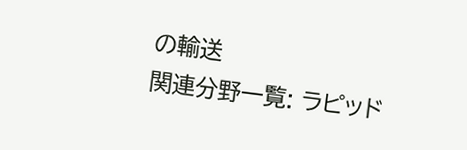の輸送
関連分野一覧: ラピッド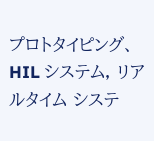プロトタイピング、HIL システム, リアルタイム システ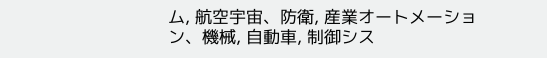ム, 航空宇宙、防衛, 産業オートメーション、機械, 自動車, 制御シス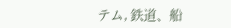テム, 鉄道、船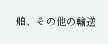舶、その他の輸送